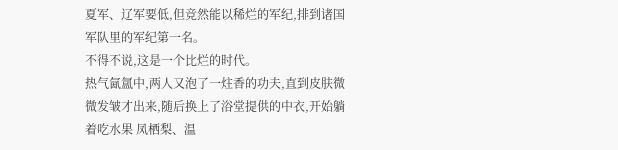夏军、辽军要低,但竞然能以稀烂的军纪,排到诸国军队里的军纪第一名。
不得不说,这是一个比烂的时代。
热气氤氲中,两人又泡了一炷香的功夫,直到皮肤微微发皱才出来,随后换上了浴堂提供的中衣,开始躺着吃水果 凤栖梨、温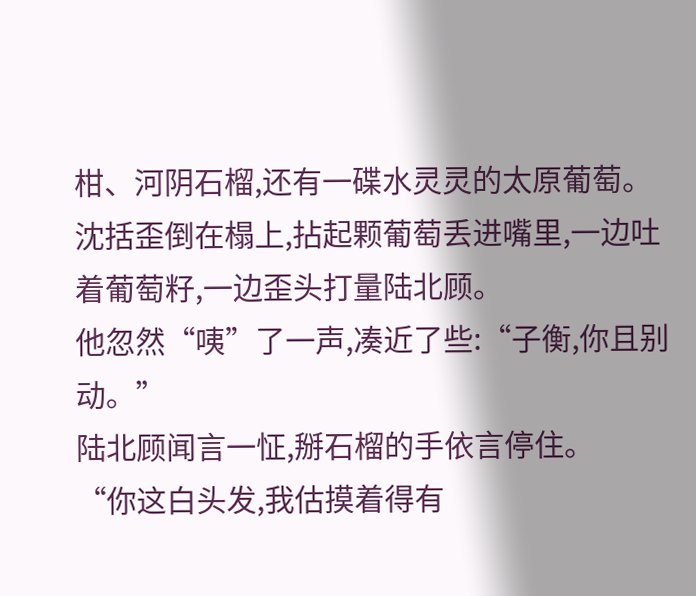柑、河阴石榴,还有一碟水灵灵的太原葡萄。
沈括歪倒在榻上,拈起颗葡萄丢进嘴里,一边吐着葡萄籽,一边歪头打量陆北顾。
他忽然“咦”了一声,凑近了些:“子衡,你且别动。”
陆北顾闻言一怔,掰石榴的手依言停住。
“你这白头发,我估摸着得有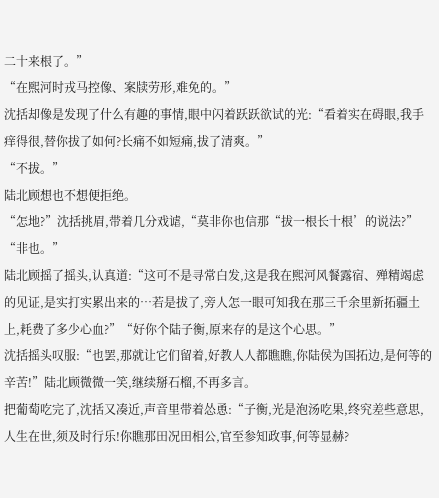二十来根了。”
“在熙河时戎马控像、案牍劳形,难免的。”
沈括却像是发现了什么有趣的事情,眼中闪着跃跃欲试的光:“看着实在碍眼,我手痒得很,替你拔了如何?长痛不如短痛,拔了清爽。”
“不拔。”
陆北顾想也不想便拒绝。
“怎地?”沈括挑眉,带着几分戏谑,“莫非你也信那“拔一根长十根’的说法?”
“非也。”
陆北顾摇了摇头,认真道:“这可不是寻常白发,这是我在熙河风餐露宿、殚精竭虑的见证,是实打实累出来的…若是拔了,旁人怎一眼可知我在那三千余里新拓疆土上,耗费了多少心血?”“好你个陆子衡,原来存的是这个心思。”
沈括摇头叹服:“也罢,那就让它们留着,好教人人都瞧瞧,你陆侯为国拓边,是何等的辛苦!”陆北顾微微一笑,继续掰石榴,不再多言。
把葡萄吃完了,沈括又凑近,声音里带着怂恿:“子衡,光是泡汤吃果,终究差些意思,人生在世,须及时行乐!你瞧那田况田相公,官至参知政事,何等显赫?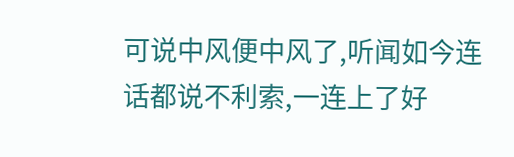可说中风便中风了,听闻如今连话都说不利索,一连上了好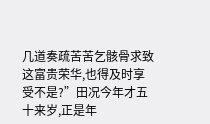几道奏疏苦苦乞骸骨求致 这富贵荣华,也得及时享受不是?”田况今年才五十来岁,正是年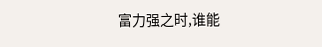富力强之时,谁能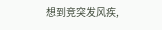想到竞突发风疾,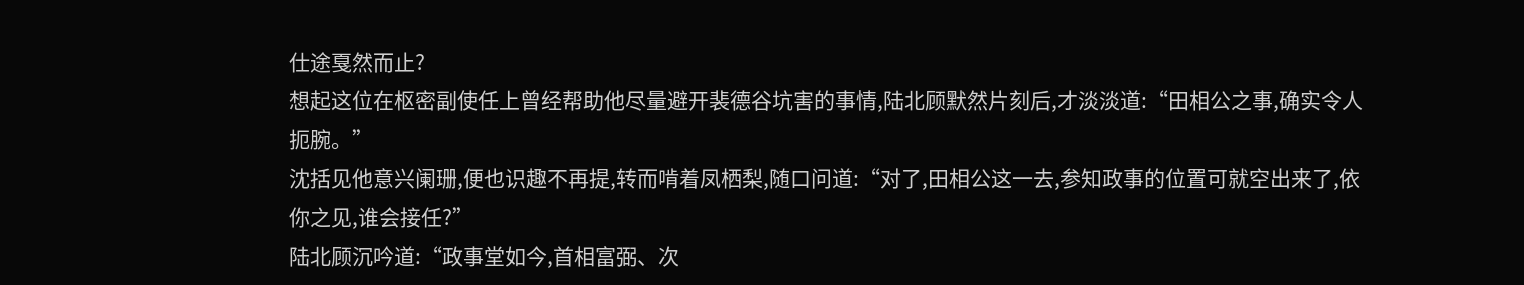仕途戛然而止?
想起这位在枢密副使任上曾经帮助他尽量避开裴德谷坑害的事情,陆北顾默然片刻后,才淡淡道:“田相公之事,确实令人扼腕。”
沈括见他意兴阑珊,便也识趣不再提,转而啃着凤栖梨,随口问道:“对了,田相公这一去,参知政事的位置可就空出来了,依你之见,谁会接任?”
陆北顾沉吟道:“政事堂如今,首相富弼、次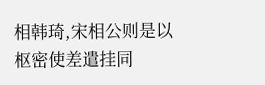相韩琦,宋相公则是以枢密使差遣挂同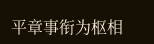平章事衔为枢相